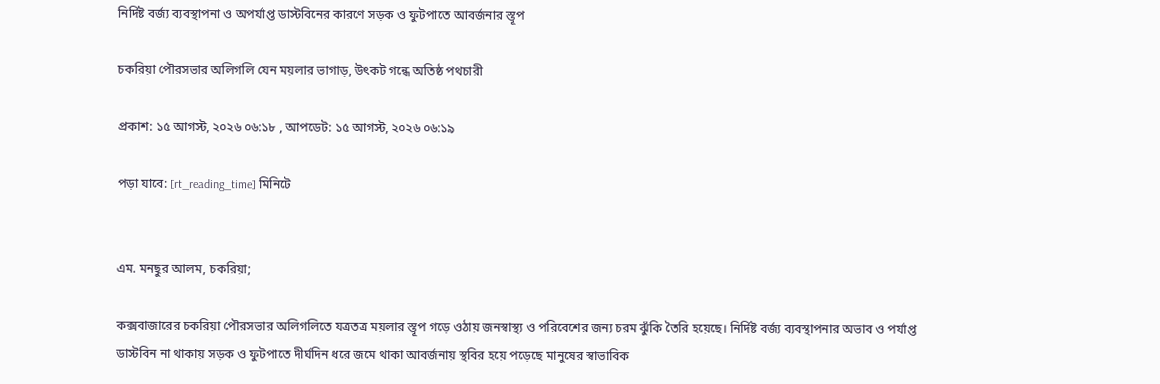নির্দিষ্ট বর্জ্য ব্যবস্থাপনা ও অপর্যাপ্ত ডাস্টবিনের কারণে সড়ক ও ফুটপাতে আবর্জনার স্তূপ

চকরিয়া পৌরসভার অলিগলি যেন ময়লার ভাগাড়, উৎকট গন্ধে অতিষ্ঠ পথচারী

প্রকাশ: ১৫ আগস্ট, ২০২৬ ০৬:১৮ , আপডেট: ১৫ আগস্ট, ২০২৬ ০৬:১৯

পড়া যাবে: [rt_reading_time] মিনিটে


এম. মনছুর আলম, চকরিয়া;

কক্সবাজারের চকরিয়া পৌরসভার অলিগলিতে যত্রতত্র ময়লার স্তূপ গড়ে ওঠায় জনস্বাস্থ্য ও পরিবেশের জন্য চরম ঝুঁকি তৈরি হয়েছে। নির্দিষ্ট বর্জ্য ব্যবস্থাপনার অভাব ও পর্যাপ্ত ডাস্টবিন না থাকায় সড়ক ও ফুটপাতে দীর্ঘদিন ধরে জমে থাকা আবর্জনায় স্থবির হয়ে পড়েছে মানুষের স্বাভাবিক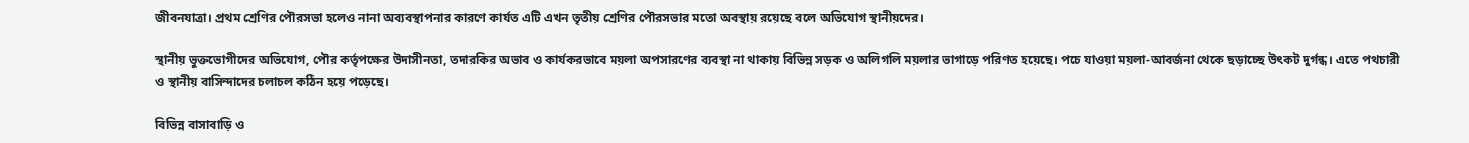জীবনযাত্রা। প্রথম শ্রেণির পৌরসভা হলেও নানা অব্যবস্থাপনার কারণে কার্যত এটি এখন তৃতীয় শ্রেণির পৌরসভার মতো অবস্থায় রয়েছে বলে অভিযোগ স্থানীয়দের।

স্থানীয় ভুক্তভোগীদের অভিযোগ, পৌর কর্তৃপক্ষের উদাসীনতা, তদারকির অভাব ও কার্যকরভাবে ময়লা অপসারণের ব্যবস্থা না থাকায় বিভিন্ন সড়ক ও অলিগলি ময়লার ভাগাড়ে পরিণত হয়েছে। পচে যাওয়া ময়লা-আবর্জনা থেকে ছড়াচ্ছে উৎকট দুর্গন্ধ। এতে পথচারী ও স্থানীয় বাসিন্দাদের চলাচল কঠিন হয়ে পড়েছে।

বিভিন্ন বাসাবাড়ি ও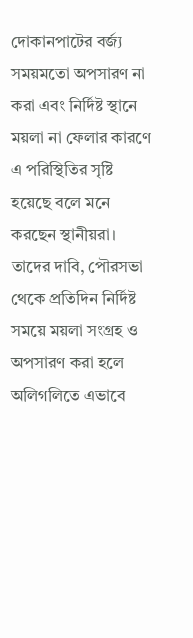দোকানপাটের বর্জ্য সময়মতো অপসারণ না করা এবং নির্দিষ্ট স্থানে ময়লা না ফেলার কারণে এ পরিস্থিতির সৃষ্টি হয়েছে বলে মনে করছেন স্থানীয়রা। তাদের দাবি, পৌরসভা থেকে প্রতিদিন নির্দিষ্ট সময়ে ময়লা সংগ্রহ ও অপসারণ করা হলে অলিগলিতে এভাবে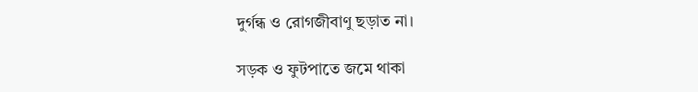দুর্গন্ধ ও রোগজীবাণু ছড়াত না।

সড়ক ও ফুটপাতে জমে থাকা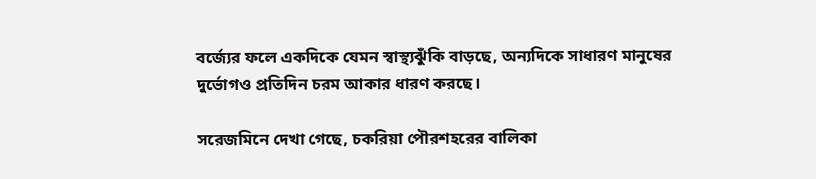বর্জ্যের ফলে একদিকে যেমন স্বাস্থ্যঝুঁকি বাড়ছে, অন্যদিকে সাধারণ মানুষের দুর্ভোগও প্রতিদিন চরম আকার ধারণ করছে।

সরেজমিনে দেখা গেছে, চকরিয়া পৌরশহরের বালিকা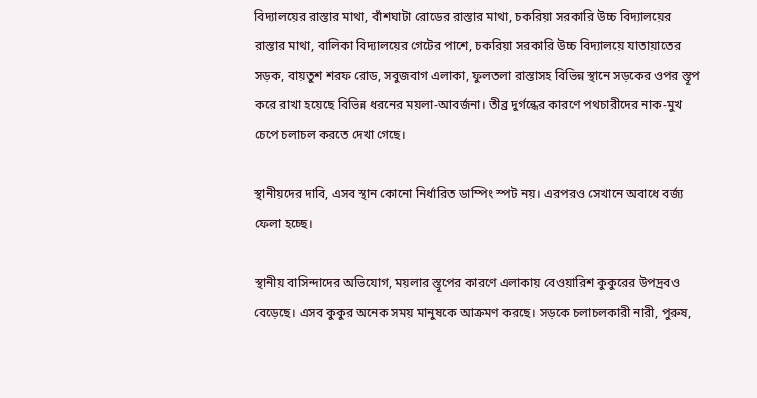বিদ্যালয়ের রাস্তার মাথা, বাঁশঘাটা রোডের রাস্তার মাথা, চকরিয়া সরকারি উচ্চ বিদ্যালয়ের রাস্তার মাথা, বালিকা বিদ্যালয়ের গেটের পাশে, চকরিয়া সরকারি উচ্চ বিদ্যালয়ে যাতায়াতের সড়ক, বায়তুশ শরফ রোড, সবুজবাগ এলাকা, ফুলতলা রাস্তাসহ বিভিন্ন স্থানে সড়কের ওপর স্তূপ করে রাখা হয়েছে বিভিন্ন ধরনের ময়লা-আবর্জনা। তীব্র দুর্গন্ধের কারণে পথচারীদের নাক-মুখ চেপে চলাচল করতে দেখা গেছে।

স্থানীয়দের দাবি, এসব স্থান কোনো নির্ধারিত ডাম্পিং স্পট নয়। এরপরও সেখানে অবাধে বর্জ্য ফেলা হচ্ছে।

স্থানীয় বাসিন্দাদের অভিযোগ, ময়লার স্তূপের কারণে এলাকায় বেওয়ারিশ কুকুরের উপদ্রবও বেড়েছে। এসব কুকুর অনেক সময় মানুষকে আক্রমণ করছে। সড়কে চলাচলকারী নারী, পুরুষ,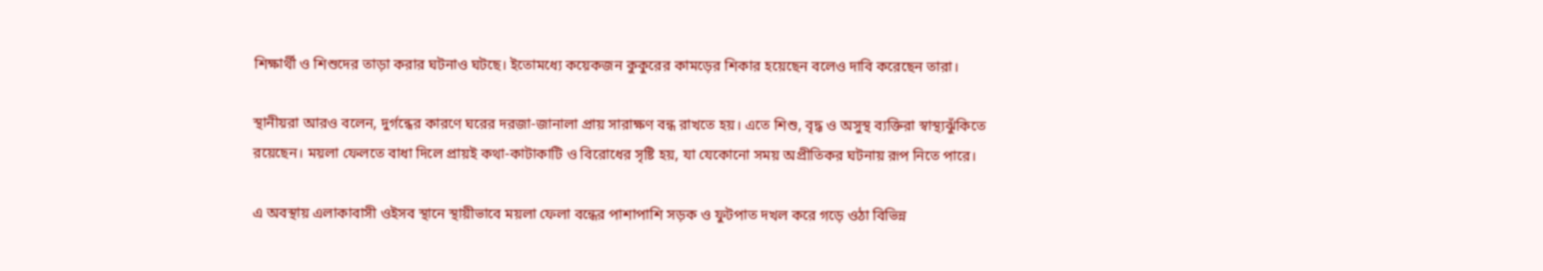শিক্ষার্থী ও শিশুদের তাড়া করার ঘটনাও ঘটছে। ইতোমধ্যে কয়েকজন কুকুরের কামড়ের শিকার হয়েছেন বলেও দাবি করেছেন তারা।

স্থানীয়রা আরও বলেন, দুর্গন্ধের কারণে ঘরের দরজা-জানালা প্রায় সারাক্ষণ বন্ধ রাখতে হয়। এতে শিশু, বৃদ্ধ ও অসুস্থ ব্যক্তিরা স্বাস্থ্যঝুঁকিতে রয়েছেন। ময়লা ফেলতে বাধা দিলে প্রায়ই কথা-কাটাকাটি ও বিরোধের সৃষ্টি হয়, যা যেকোনো সময় অপ্রীতিকর ঘটনায় রূপ নিতে পারে।

এ অবস্থায় এলাকাবাসী ওইসব স্থানে স্থায়ীভাবে ময়লা ফেলা বন্ধের পাশাপাশি সড়ক ও ফুটপাত দখল করে গড়ে ওঠা বিভিন্ন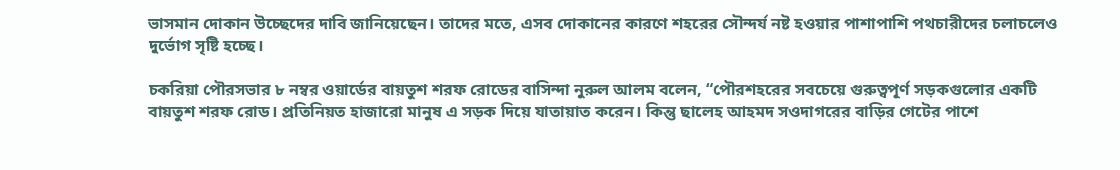ভাসমান দোকান উচ্ছেদের দাবি জানিয়েছেন। তাদের মতে, এসব দোকানের কারণে শহরের সৌন্দর্য নষ্ট হওয়ার পাশাপাশি পথচারীদের চলাচলেও দুর্ভোগ সৃষ্টি হচ্ছে।

চকরিয়া পৌরসভার ৮ নম্বর ওয়ার্ডের বায়তুশ শরফ রোডের বাসিন্দা নুরুল আলম বলেন, “পৌরশহরের সবচেয়ে গুরুত্বপূর্ণ সড়কগুলোর একটি বায়তুশ শরফ রোড। প্রতিনিয়ত হাজারো মানুষ এ সড়ক দিয়ে যাতায়াত করেন। কিন্তু ছালেহ আহমদ সওদাগরের বাড়ির গেটের পাশে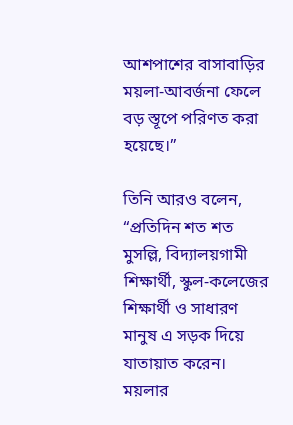আশপাশের বাসাবাড়ির ময়লা-আবর্জনা ফেলে বড় স্তূপে পরিণত করা হয়েছে।”

তিনি আরও বলেন, “প্রতিদিন শত শত মুসল্লি, বিদ্যালয়গামী শিক্ষার্থী, স্কুল-কলেজের শিক্ষার্থী ও সাধারণ মানুষ এ সড়ক দিয়ে যাতায়াত করেন। ময়লার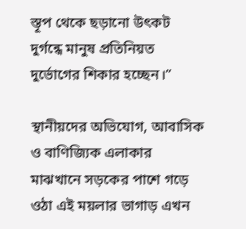স্তূপ থেকে ছড়ানো উৎকট দুর্গন্ধে মানুষ প্রতিনিয়ত দুর্ভোগের শিকার হচ্ছেন।”

স্থানীয়দের অভিযোগ, আবাসিক ও বাণিজ্যিক এলাকার মাঝখানে সড়কের পাশে গড়ে ওঠা এই ময়লার ভাগাড় এখন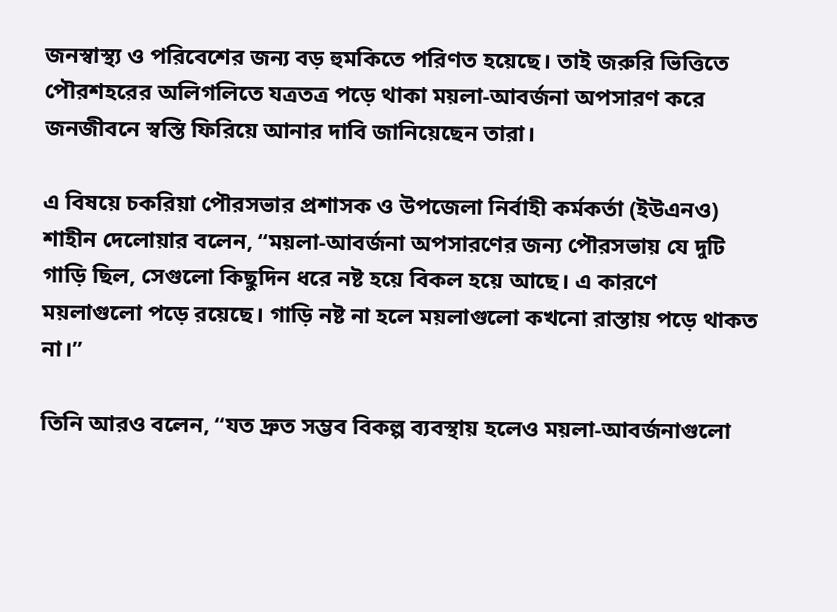জনস্বাস্থ্য ও পরিবেশের জন্য বড় হুমকিতে পরিণত হয়েছে। তাই জরুরি ভিত্তিতে পৌরশহরের অলিগলিতে যত্রতত্র পড়ে থাকা ময়লা-আবর্জনা অপসারণ করে জনজীবনে স্বস্তি ফিরিয়ে আনার দাবি জানিয়েছেন তারা।

এ বিষয়ে চকরিয়া পৌরসভার প্রশাসক ও উপজেলা নির্বাহী কর্মকর্তা (ইউএনও) শাহীন দেলোয়ার বলেন, “ময়লা-আবর্জনা অপসারণের জন্য পৌরসভায় যে দুটি গাড়ি ছিল, সেগুলো কিছুদিন ধরে নষ্ট হয়ে বিকল হয়ে আছে। এ কারণে ময়লাগুলো পড়ে রয়েছে। গাড়ি নষ্ট না হলে ময়লাগুলো কখনো রাস্তায় পড়ে থাকত না।”

তিনি আরও বলেন, “যত দ্রুত সম্ভব বিকল্প ব্যবস্থায় হলেও ময়লা-আবর্জনাগুলো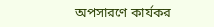অপসারণে কার্যকর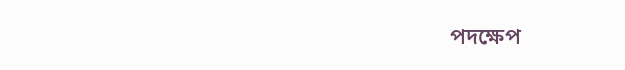পদক্ষেপ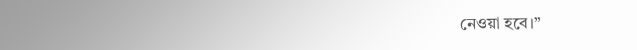নেওয়া হবে।”